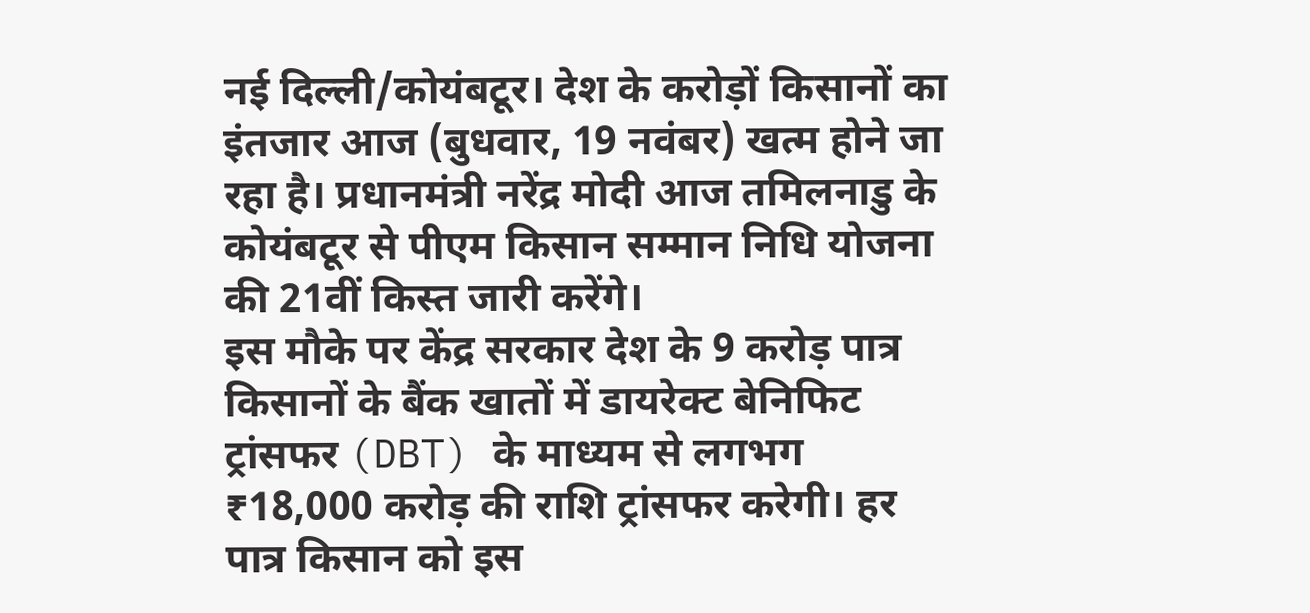नई दिल्ली/कोयंबटूर। देश के करोड़ों किसानों का इंतजार आज (बुधवार, 19 नवंबर) खत्म होने जा रहा है। प्रधानमंत्री नरेंद्र मोदी आज तमिलनाडु के कोयंबटूर से पीएम किसान सम्मान निधि योजना की 21वीं किस्त जारी करेंगे।
इस मौके पर केंद्र सरकार देश के 9 करोड़ पात्र किसानों के बैंक खातों में डायरेक्ट बेनिफिट ट्रांसफर (DBT) के माध्यम से लगभग ₹18,000 करोड़ की राशि ट्रांसफर करेगी। हर पात्र किसान को इस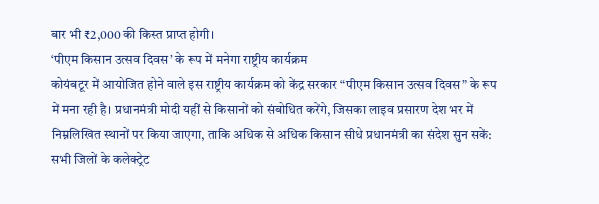बार भी ₹2,000 की किस्त प्राप्त होगी।
‘पीएम किसान उत्सव दिवस’ के रूप में मनेगा राष्ट्रीय कार्यक्रम
कोयंबटूर में आयोजित होने वाले इस राष्ट्रीय कार्यक्रम को केंद्र सरकार “पीएम किसान उत्सव दिवस” के रूप में मना रही है। प्रधानमंत्री मोदी यहीं से किसानों को संबोधित करेंगे, जिसका लाइव प्रसारण देश भर में निम्नलिखित स्थानों पर किया जाएगा, ताकि अधिक से अधिक किसान सीधे प्रधानमंत्री का संदेश सुन सकें:
सभी जिलों के कलेक्ट्रेट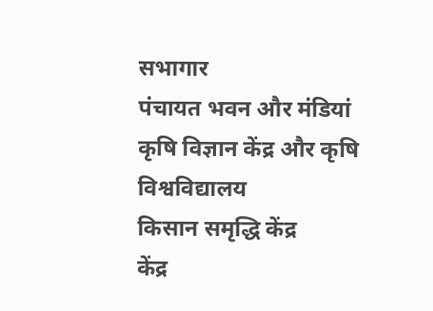सभागार
पंचायत भवन और मंडियां
कृषि विज्ञान केंद्र और कृषि विश्वविद्यालय
किसान समृद्धि केंद्र
केंद्र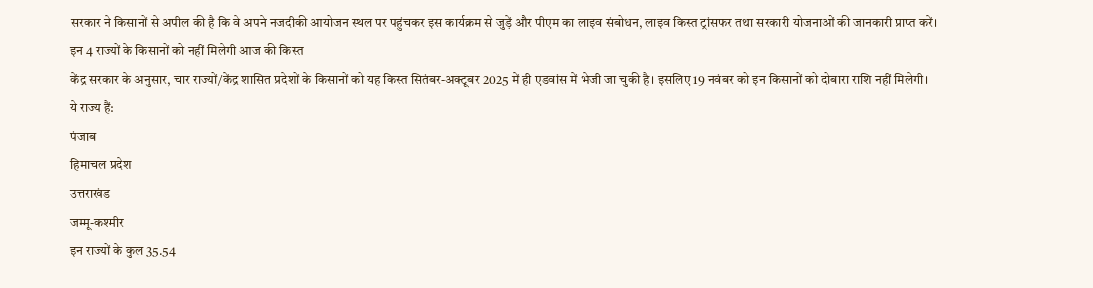सरकार ने किसानों से अपील की है कि वे अपने नजदीकी आयोजन स्थल पर पहुंचकर इस कार्यक्रम से जुड़ें और पीएम का लाइव संबोधन, लाइव किस्त ट्रांसफर तथा सरकारी योजनाओं की जानकारी प्राप्त करें।
इन 4 राज्यों के किसानों को नहीं मिलेगी आज की किस्त
केंद्र सरकार के अनुसार, चार राज्यों/केंद्र शासित प्रदेशों के किसानों को यह किस्त सितंबर-अक्टूबर 2025 में ही एडवांस में भेजी जा चुकी है। इसलिए 19 नवंबर को इन किसानों को दोबारा राशि नहीं मिलेगी।
ये राज्य हैं:
पंजाब
हिमाचल प्रदेश
उत्तराखंड
जम्मू-कश्मीर
इन राज्यों के कुल 35.54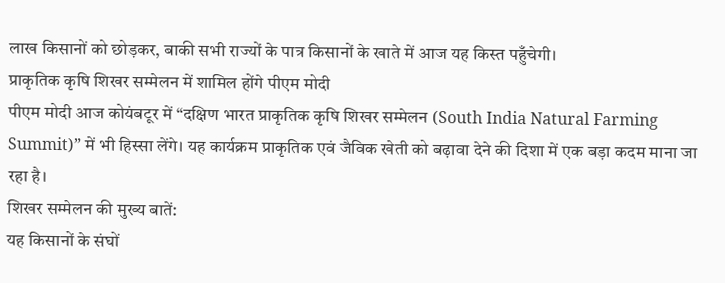लाख किसानों को छोड़कर, बाकी सभी राज्यों के पात्र किसानों के खाते में आज यह किस्त पहुँचेगी।
प्राकृतिक कृषि शिखर सम्मेलन में शामिल होंगे पीएम मोदी
पीएम मोदी आज कोयंबटूर में “दक्षिण भारत प्राकृतिक कृषि शिखर सम्मेलन (South India Natural Farming Summit)” में भी हिस्सा लेंगे। यह कार्यक्रम प्राकृतिक एवं जैविक खेती को बढ़ावा देने की दिशा में एक बड़ा कदम माना जा रहा है।
शिखर सम्मेलन की मुख्य बातें:
यह किसानों के संघों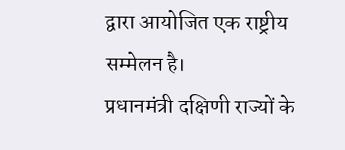द्वारा आयोजित एक राष्ट्रीय सम्मेलन है।
प्रधानमंत्री दक्षिणी राज्यों के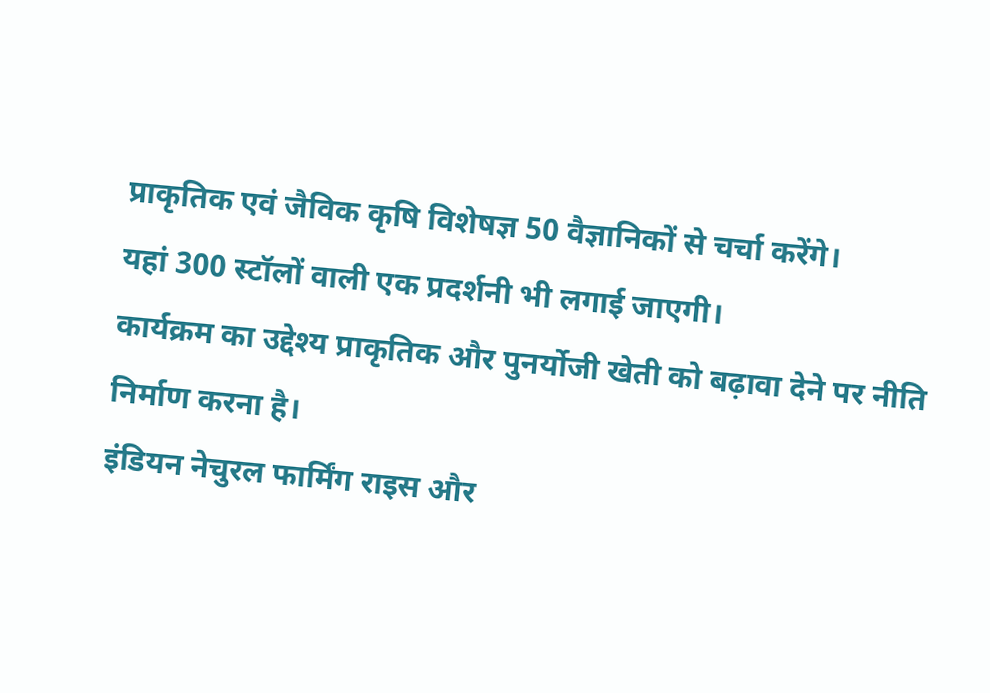प्राकृतिक एवं जैविक कृषि विशेषज्ञ 50 वैज्ञानिकों से चर्चा करेंगे।
यहां 300 स्टॉलों वाली एक प्रदर्शनी भी लगाई जाएगी।
कार्यक्रम का उद्देश्य प्राकृतिक और पुनर्योजी खेती को बढ़ावा देने पर नीति निर्माण करना है।
इंडियन नेचुरल फार्मिंग राइस और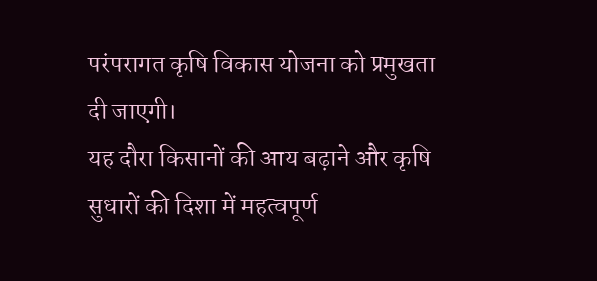परंपरागत कृषि विकास योजना को प्रमुखता दी जाएगी।
यह दौरा किसानों की आय बढ़ाने और कृषि सुधारों की दिशा में महत्वपूर्ण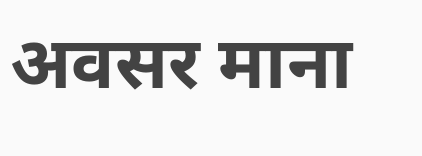अवसर माना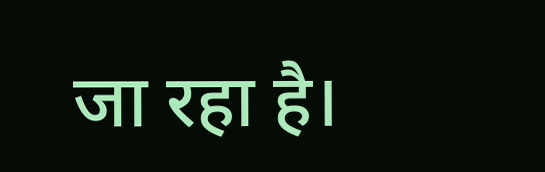जा रहा है।